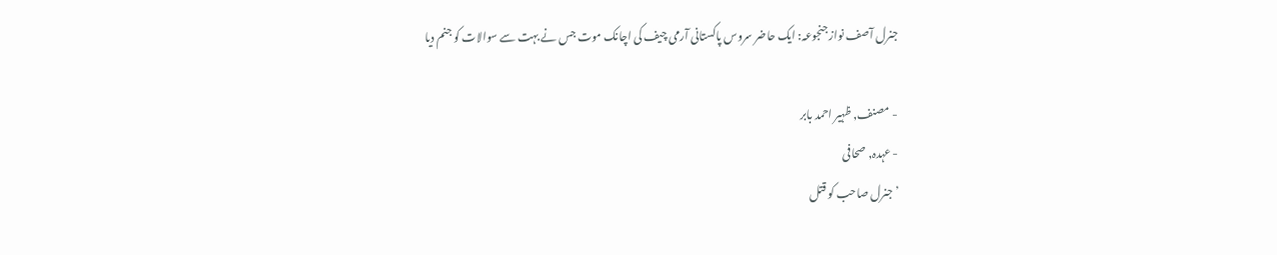جنرل آصف نواز جنجوعہ: ایک حاضر سروس پاکستانی آرمی چیف کی اچانک موت جس نے بہت سے سوالات کو جنم دیا

- مصنف, ظہیر احمد بابر
- عہدہ, صحافی
’جنرل صاحب کو قتل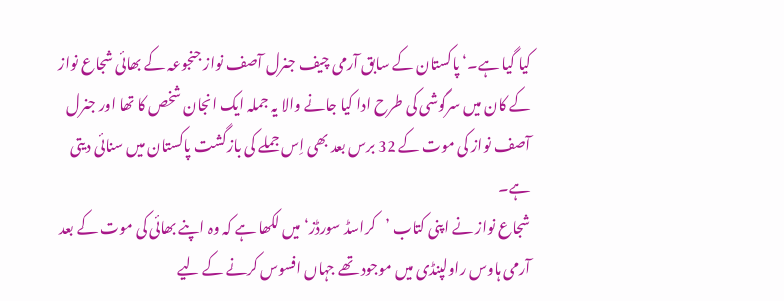کیا گیا ہے۔‘ پاکستان کے سابق آرمی چیف جنرل آصف نواز جنجوعہ کے بھائی شجاع نواز کے کان میں سرگوشی کی طرح ادا کیا جانے والا یہ جملہ ایک انجان شخص کا تھا اور جنرل آصف نواز کی موت کے 32 برس بعد بھی اِس جملے کی بازگشت پاکستان میں سنائی دیتی ہے۔
شجاع نواز نے اپنی کتاب ’کراسڈ سورڈز‘ میں لکھا ہے کہ وہ اپنے بھائی کی موت کے بعد آرمی ہاوس راولپنڈی میں موجود تھے جہاں افسوس کرنے کے لیے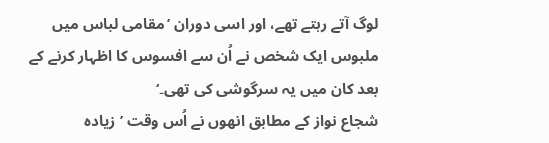لوگ آتے رہتے تھے، اور اسی دوران ’مقامی لباس میں ملبوس ایک شخص نے اُن سے افسوس کا اظہار کرنے کے بعد کان میں یہ سرگوشی کی تھی۔‘
شجاع نواز کے مطابق انھوں نے اُس وقت ’زیادہ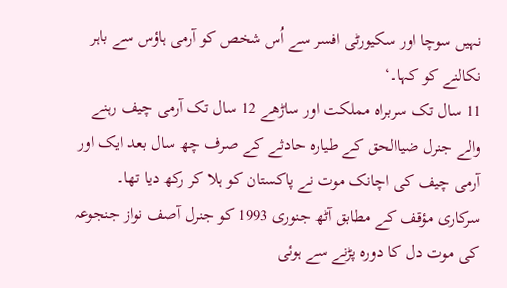نہیں سوچا اور سکیورٹی افسر سے اُس شخص کو آرمی ہاؤس سے باہر نکالنے کو کہا۔‘
11 سال تک سربراہ مملکت اور ساڑھے 12 سال تک آرمی چیف رہنے والے جنرل ضیاالحق کے طیارہ حادثے کے صرف چھ سال بعد ایک اور آرمی چیف کی اچانک موت نے پاکستان کو ہلا کر رکھ دیا تھا۔
سرکاری مؤقف کے مطابق آٹھ جنوری 1993 کو جنرل آصف نواز جنجوعہ کی موت دل کا دورہ پڑنے سے ہوئی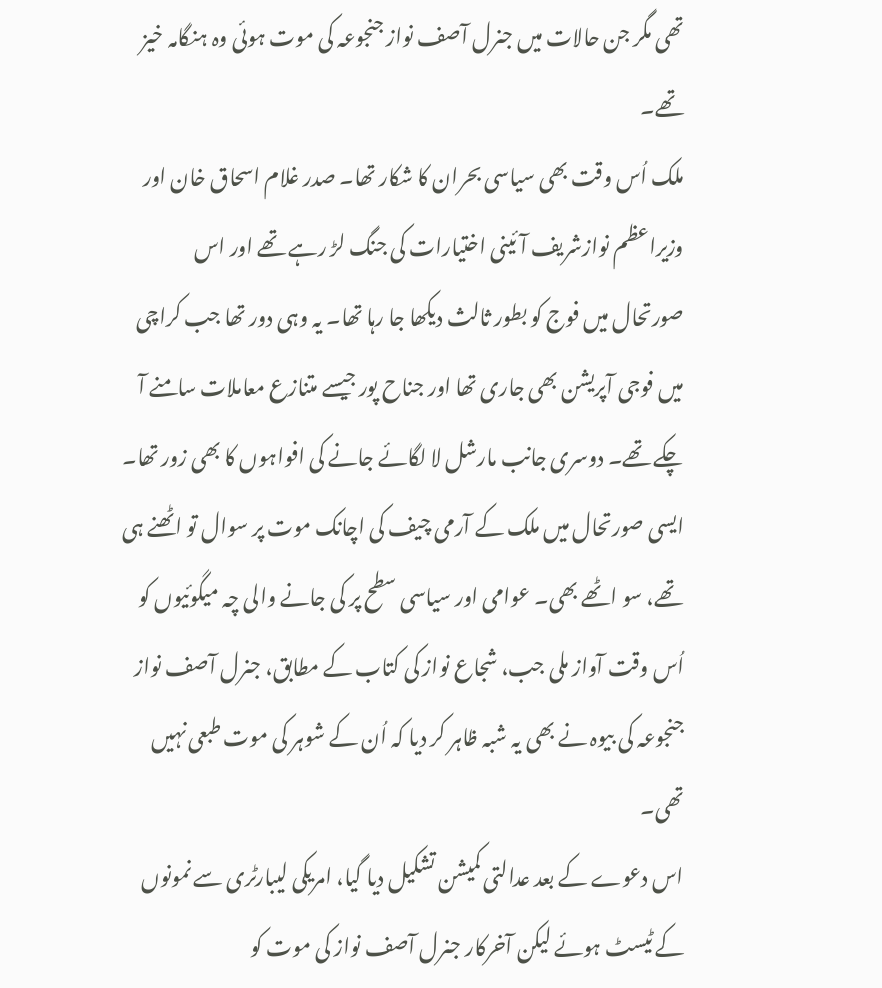تھی مگر جن حالات میں جنرل آصف نواز جنجوعہ کی موت ہوئی وہ ہنگامہ خیز تھے۔
ملک اُس وقت بھی سیاسی بحران کا شکار تھا۔ صدر غلام اسحاق خان اور وزیراعظم نوازشریف آئینی اختیارات کی جنگ لڑ رہے تھے اور اس صورتحال میں فوج کو بطور ثالث دیکھا جا رہا تھا۔ یہ وہی دور تھا جب کراچی میں فوجی آپریشن بھی جاری تھا اور جناح پور جیسے متنازع معاملات سامنے آ چکے تھے۔ دوسری جانب مارشل لا لگائے جانے کی افواہوں کا بھی زور تھا۔
ایسی صورتحال میں ملک کے آرمی چیف کی اچانک موت پر سوال تو اٹھنے ہی تھے، سو اٹھے بھی۔ عوامی اور سیاسی سطح پر کی جانے والی چہ میگوئیوں کو اُس وقت آواز ملی جب، شجاع نواز کی کتاب کے مطابق، جنرل آصف نواز جنجوعہ کی بیوہ نے بھی یہ شبہ ظاہر کر دیا کہ اُن کے شوہر کی موت طبعی نہیں تھی۔
اس دعوے کے بعد عدالتی کمیشن تشکیل دیا گیا، امریکی لیبارٹری سے نمونوں کے ٹیسٹ ہوئے لیکن آخرکار جنرل آصف نواز کی موت کو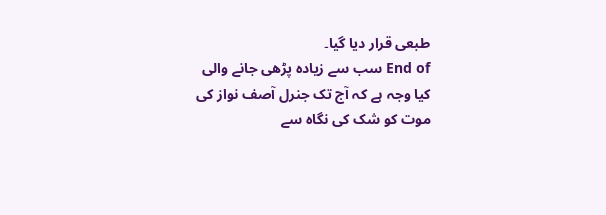طبعی قرار دیا گیا۔
End of سب سے زیادہ پڑھی جانے والی
کیا وجہ ہے کہ آج تک جنرل آصف نواز کی موت کو شک کی نگاہ سے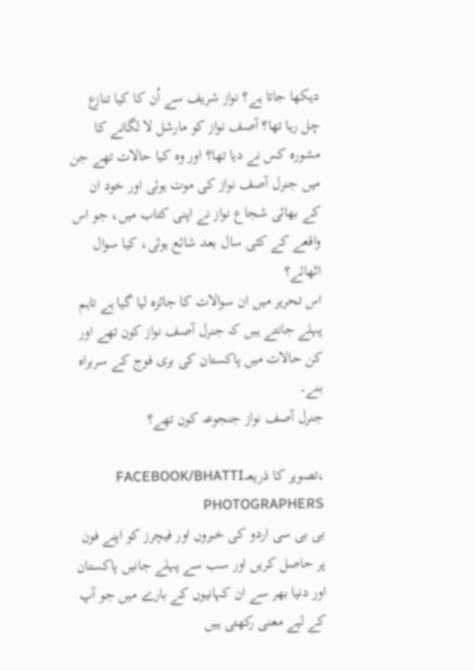دیکھا جاتا ہے؟ نواز شریف سے اُن کا کیا تنازع چل رہا تھا؟ آصف نواز کو مارشل لا لگانے کا مشورہ کس نے دیا تھا؟ اور وہ کیا حالات تھے جن میں جنرل آصف نواز کی موت ہوئی اور خود ان کے بھائی شجاع نواز نے اپنی کتاب میں، جو اس واقعے کے کئی سال بعد شائع ہوئی، کیا سوال اٹھائے؟
اس تحریر میں ان سوالات کا جائزہ لیا گیا ہے تاہم پہلے جانتے ہیں کہ جنرل آصف نواز کون تھے اور کن حالات میں پاکستان کی بری فوج کے سربراہ بنے۔
جنرل آصف نواز جنجوعہ کون تھے؟

،تصویر کا ذریعہFACEBOOK/BHATTI PHOTOGRAPHERS
بی بی سی اردو کی خبروں اور فیچرز کو اپنے فون پر حاصل کریں اور سب سے پہلے جانیں پاکستان اور دنیا بھر سے ان کہانیوں کے بارے میں جو آپ کے لیے معنی رکھتی ہیں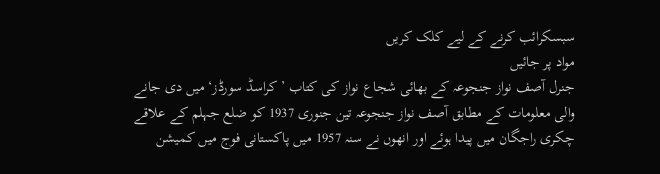سبسکرائب کرنے کے لیے کلک کریں
مواد پر جائیں
جنرل آصف نواز جنجوعہ کے بھائی شجاع نواز کی کتاب ’کراسڈ سورڈز‘ میں دی جانے والی معلومات کے مطابق آصف نواز جنجوعہ تین جنوری 1937 کو ضلع جہلم کے علاقے چکری راجگان میں پیدا ہوئے اور انھوں نے سنہ 1957 میں پاکستانی فوج میں کمیشن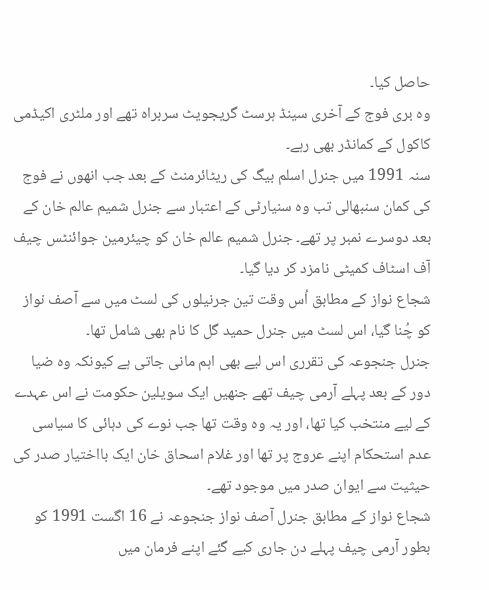حاصل کیا۔
وہ بری فوج کے آخری سینڈ ہرسٹ گریجویٹ سربراہ تھے اور ملٹری اکیڈمی کاکول کے کمانڈر بھی رہے۔
سنہ 1991 میں جنرل اسلم بیگ کی ریٹائرمنٹ کے بعد جب انھوں نے فوج کی کمان سنبھالی تب وہ سنیارٹی کے اعتبار سے جنرل شمیم عالم خان کے بعد دوسرے نمبر پر تھے۔ جنرل شمیم عالم خان کو چیئرمین جوائنٹس چیف آف اسٹاف کمیٹی نامزد کر دیا گیا۔
شجاع نواز کے مطابق اُس وقت تین جرنیلوں کی لسٹ میں سے آصف نواز کو چُنا گیا، اس لسٹ میں جنرل حمید گل کا نام بھی شامل تھا۔
جنرل جنجوعہ کی تقرری اس لیے بھی اہم مانی جاتی ہے کیونکہ وہ ضیا دور کے بعد پہلے آرمی چیف تھے جنھیں ایک سویلین حکومت نے اس عہدے کے لیے منتخب کیا تھا، اور یہ وہ وقت تھا جب نوے کی دہائی کا سیاسی عدم استحکام اپنے عروج پر تھا اور غلام اسحاق خان ایک بااختیار صدر کی حیثیت سے ایوان صدر میں موجود تھے۔
شجاع نواز کے مطابق جنرل آصف نواز جنجوعہ نے 16 اگست 1991 کو بطور آرمی چیف پہلے دن جاری کیے گئے اپنے فرمان میں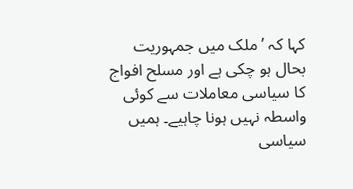کہا کہ ’ملک میں جمہوریت بحال ہو چکی ہے اور مسلح افواج کا سیاسی معاملات سے کوئی واسطہ نہیں ہونا چاہیے۔ ہمیں سیاسی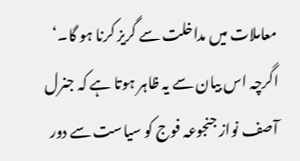معاملات میں مداخلت سے گریز کرنا ہو گا۔‘
اگرچہ اس بیان سے یہ ظاہر ہوتا ہے کہ جنرل آصف نواز جنجوعہ فوج کو سیاست سے دور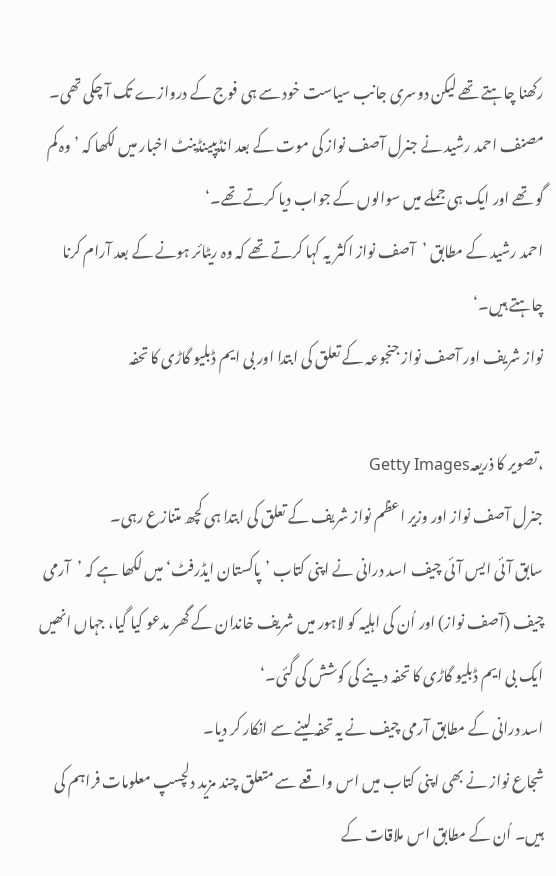رکھنا چاہتے تھے لیکن دوسری جانب سیاست خود سے ہی فوج کے دروازے تک آ چکی تھی۔
مصنف احمد رشید نے جنرل آصف نواز کی موت کے بعد انڈیپینڈینٹ اخبار میں لکھا کہ ’وہ کم گو تھے اور ایک ہی جملے میں سوالوں کے جواب دیا کرتے تھے۔‘
احمد رشید کے مطابق ’آصف نواز اکثر یہ کہا کرتے تھے کہ وہ ریٹائر ہونے کے بعد آرام کرنا چاہتے ہیں۔‘
نواز شریف اور آصف نواز جنجوعہ کے تعلق کی ابتدا اور بی ایم ڈبلیو گاڑی کا تحفہ

،تصویر کا ذریعہGetty Images
جنرل آصف نواز اور وزیر اعظم نواز شریف کے تعلق کی ابتدا ہی کچھ متنازع رہی۔
سابق آئی ایس آئی چیف اسد درانی نے اپنی کتاب ’پاکستان ایڈرفٹ‘ میں لکھا ہے کہ ’آرمی چیف (آصف نواز) اور اُن کی اہلیہ کو لاہور میں شریف خاندان کے گھر مدعو کیا گیا، جہاں انھیں ایک بی ایم ڈبلیو گاڑی کا تحفہ دینے کی کوشش کی گئی۔‘
اسد درانی کے مطابق آرمی چیف نے یہ تحفہ لینے سے انکار کر دیا۔
شجاع نواز نے بھی اپنی کتاب میں اس واقعے سے متعلق چند مزید دلچسپ معلومات فراہم کی ہیں۔ اُن کے مطابق اس ملاقات کے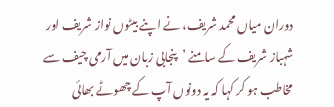دوران میاں محمد شریف، نے اپنے بیٹوں نواز شریف اور شہباز شریف کے سامنے ’پنجابی زبان میں آرمی چیف سے مخاطب ہو کر کہا کہ یہ دونوں آپ کے چھوٹے بھائی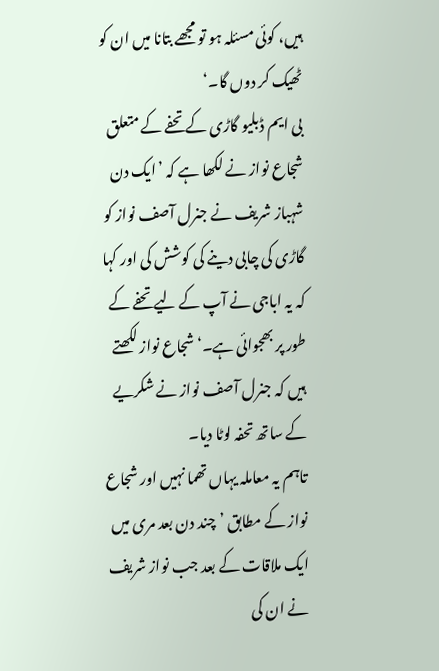ہیں، کوئی مسئلہ ہو تو مجھے بتانا میں ان کو ٹھیک کر دوں گا۔‘
بی ایم ڈبلیو گاڑی کے تحفے کے متعلق شجاع نواز نے لکھا ہے کہ ’ایک دن شہباز شریف نے جنرل آصف نواز کو گاڑی کی چابی دینے کی کوشش کی اور کہا کہ یہ اباجی نے آپ کے لیے تحفے کے طور پر بھجوائی ہے۔‘ شجاع نواز لکھتے ہیں کہ جنرل آصف نواز نے شکریے کے ساتھ تحفہ لوٹا دیا۔
تاہم یہ معاملہ یہاں تھما نہیں اور شجاع نواز کے مطابق ’چند دن بعد مری میں ایک ملاقات کے بعد جب نواز شریف نے ان کی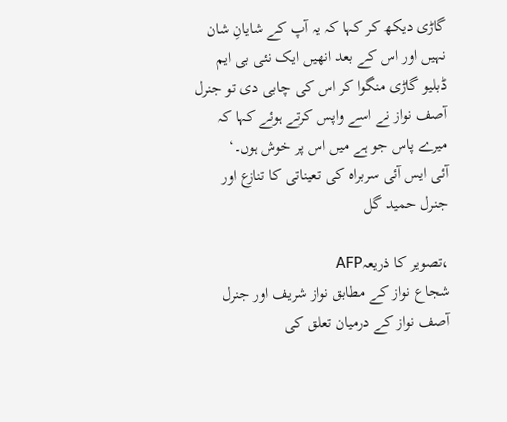گاڑی دیکھ کر کہا کہ یہ آپ کے شایانِ شان نہیں اور اس کے بعد انھیں ایک نئی بی ایم ڈبلیو گاڑی منگوا کر اس کی چابی دی تو جنرل آصف نواز نے اسے واپس کرتے ہوئے کہا کہ میرے پاس جو ہے میں اس پر خوش ہوں۔‘
آئی ایس آئی سربراہ کی تعیناتی کا تنازع اور جنرل حمید گل

،تصویر کا ذریعہAFP
شجاع نواز کے مطابق نواز شریف اور جنرل آصف نواز کے درمیان تعلق کی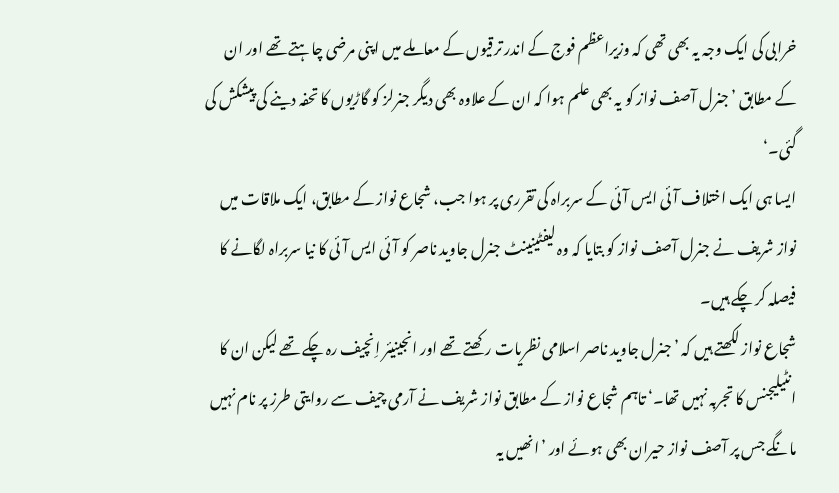خرابی کی ایک وجہ یہ بھی تھی کہ وزیراعظم فوج کے اندر ترقیوں کے معاملے میں اپنی مرضی چاہتے تھے اور ان کے مطابق ’جنرل آصف نواز کو یہ بھی علم ہوا کہ ان کے علاوہ بھی دیگر جنرلز کو گاڑیوں کا تحفہ دینے کی پیشکش کی گئی۔‘
ایسا ہی ایک اختلاف آئی ایس آئی کے سربراہ کی تقرری پر ہوا جب، شجاع نواز کے مطابق، ایک ملاقات میں نواز شریف نے جنرل آصف نواز کو بتایا کہ وہ لیفٹینینٹ جنرل جاوید ناصر کو آئی ایس آئی کا نیا سربراہ لگانے کا فیصلہ کر چکے ہیں۔
شجاع نواز لکھتے ہیں کہ ’جنرل جاوید ناصر اسلامی نظریات رکھتے تھے اور انجینیئر اِنچیف رہ چکے تھے لیکن ان کا انٹیلیجنس کا تجربہ نہیں تھا۔‘ تاہم شجاع نواز کے مطابق نواز شریف نے آرمی چیف سے روایتی طرز پر نام نہیں مانگے جس پر آصف نواز حیران بھی ہوئے اور ’انھیں یہ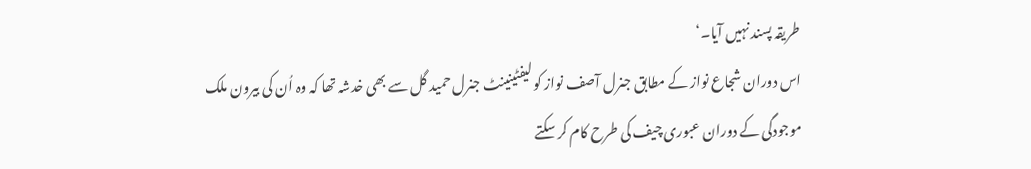طریقہ پسند نہیں آیا۔‘
اس دوران شجاع نواز کے مطابق جنرل آصف نواز کو لیفٹینینٹ جنرل حمید گل سے بھی خدشہ تھا کہ وہ اُن کی بیرون ملک موجودگی کے دوران عبوری چیف کی طرح کام کر سکتے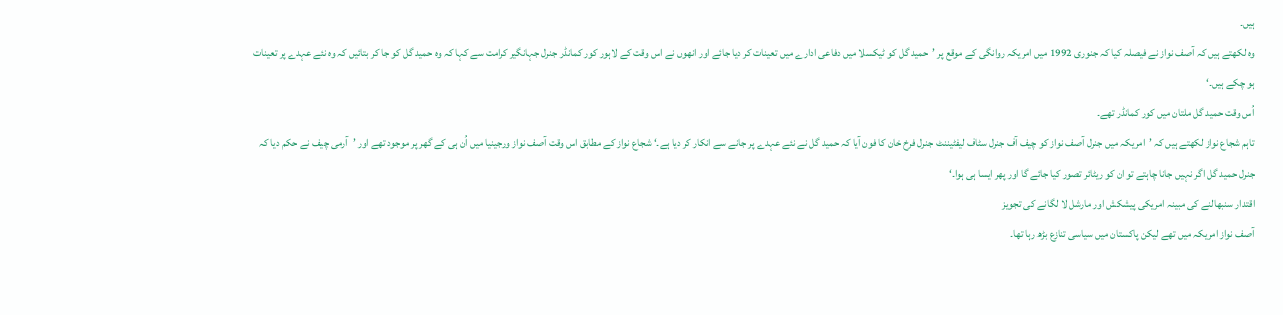ہیں۔
وہ لکھتے ہیں کہ آصف نواز نے فیصلہ کیا کہ جنوری 1992 میں امریکہ روانگی کے موقع پر ’حمید گل کو ٹیکسلا میں دفاعی ادارے میں تعینات کر دیا جائے اور انھوں نے اس وقت کے لاہور کور کمانڈر جنرل جہانگیر کرامت سے کہا کہ وہ حمید گل کو جا کر بتائیں کہ وہ نئے عہدے پر تعینات ہو چکے ہیں۔‘
اُس وقت حمید گل ملتان میں کور کمانڈر تھے۔
تاہم شجاع نواز لکھتے ہیں کہ ’امریکہ میں جنرل آصف نواز کو چیف آف جنرل سٹاف لیفٹیننٹ جنرل فرخ خان کا فون آیا کہ حمید گل نے نئے عہدے پر جانے سے انکار کر دیا ہے۔‘ شجاع نواز کے مطابق اس وقت آصف نواز ورجینیا میں اُن ہی کے گھر پر موجود تھے اور ’آرمی چیف نے حکم دیا کہ جنرل حمید گل اگر نہیں جانا چاہتے تو ان کو ریٹائر تصور کیا جائے گا اور پھر ایسا ہی ہوا۔‘
اقتدار سنبھالنے کی مبینہ امریکی پیشکش اور مارشل لا لگانے کی تجویز
آصف نواز امریکہ میں تھے لیکن پاکستان میں سیاسی تنازع بڑھ رہا تھا۔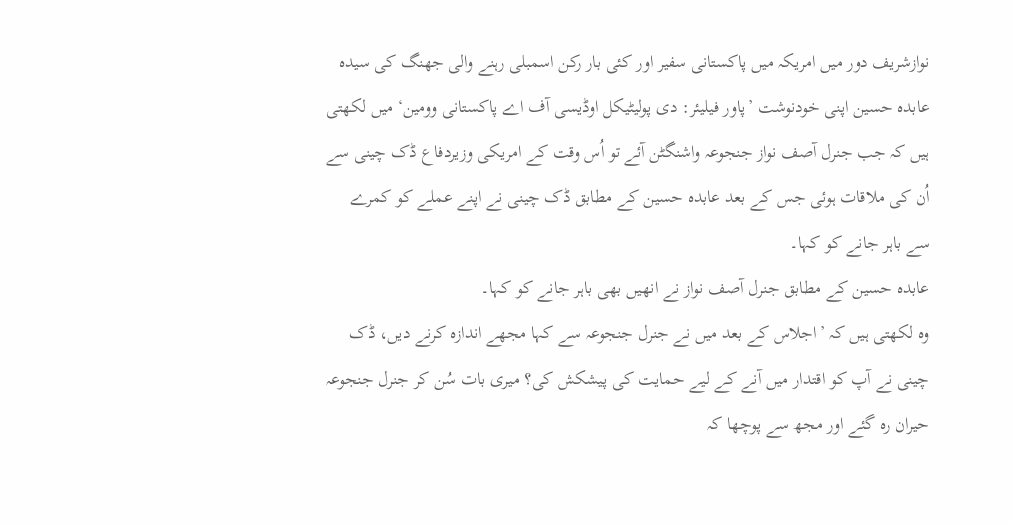نوازشریف دور میں امریکہ میں پاکستانی سفیر اور کئی بار رکن اسمبلی رہنے والی جھنگ کی سیدہ عابدہ حسین اپنی خودنوشت ’پاور فیلیئر: دی پولیٹیکل اوڈیسی آف اے پاکستانی وومین‘ میں لکھتی ہیں کہ جب جنرل آصف نواز جنجوعہ واشنگٹن آئے تو اُس وقت کے امریکی وزیردفاع ڈک چینی سے اُن کی ملاقات ہوئی جس کے بعد عابدہ حسین کے مطابق ڈک چینی نے اپنے عملے کو کمرے سے باہر جانے کو کہا۔
عابدہ حسین کے مطابق جنرل آصف نواز نے انھیں بھی باہر جانے کو کہا۔
وہ لکھتی ہیں کہ ’اجلاس کے بعد میں نے جنرل جنجوعہ سے کہا مجھے اندازہ کرنے دیں، ڈک چینی نے آپ کو اقتدار میں آنے کے لیے حمایت کی پیشکش کی؟ میری بات سُن کر جنرل جنجوعہ حیران رہ گئے اور مجھ سے پوچھا کہ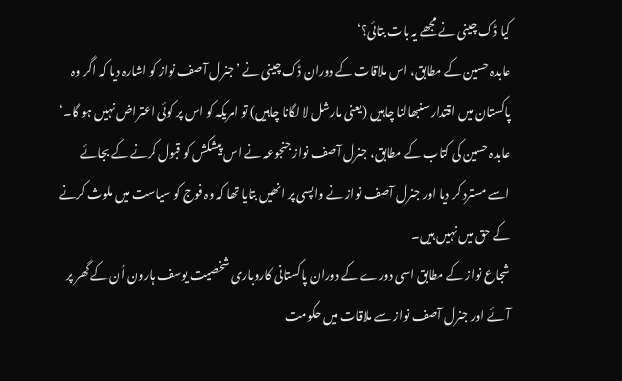کیا ڈک چینی نے مجھے یہ بات بتائی؟‘
عابدہ حسین کے مطابق، اس ملاقات کے دوران ڈک چینی نے ’جنرل آصف نواز کو اشارہ دیا کہ اگر وہ پاکستان میں اقتدار سنبھالنا چاہیں (یعنی مارشل لا لگانا چاہیں) تو امریکہ کو اس پر کوئی اعتراض نہیں ہو گا۔‘
عابدہ حسین کی کتاب کے مطابق، جنرل آصف نواز جنجوعہ نے اس پیشکش کو قبول کرنے کے بجائے اسے مسترد کر دیا اور جنرل آصف نواز نے واپسی پر انھیں بتایا تھا کہ وہ فوج کو سیاست میں ملوث کرنے کے حق میں نہیں ہیں۔
شجاع نواز کے مطابق اسی دورے کے دوران پاکستانی کاروباری شخصیت یوسف ہارون اُن کے گھر پر آئے اور جنرل آصف نواز سے ملاقات میں حکومت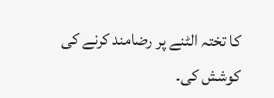کا تختہ الٹنے پر رضامند کرنے کی کوشش کی۔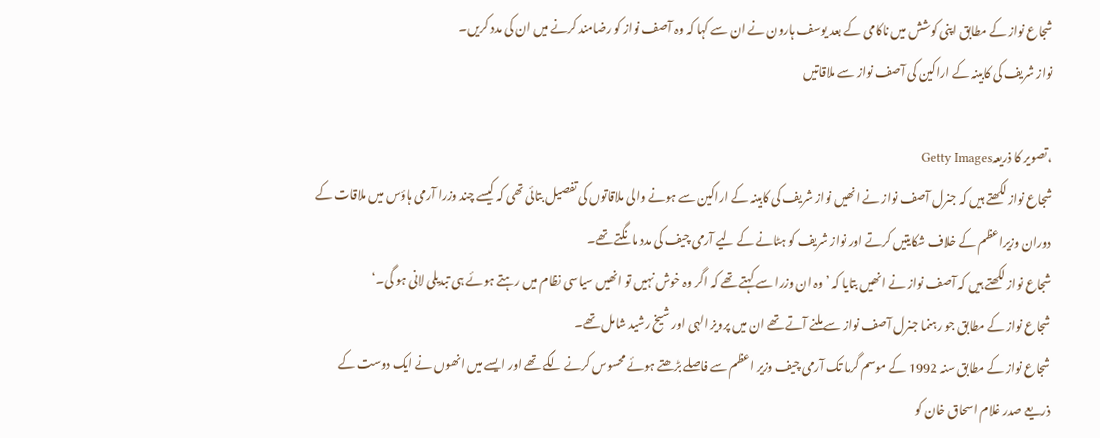شجاع نواز کے مطابق اپنی کوشش میں ناکامی کے بعد یوسف ہارون نے ان سے کہا کہ وہ آصف نواز کو رضامند کرنے میں ان کی مدد کریں۔
نواز شریف کی کابینہ کے اراکین کی آصف نواز سے ملاقاتیں

،تصویر کا ذریعہGetty Images
شجاع نواز لکھتے ہیں کہ جنرل آصف نواز نے انھیں نواز شریف کی کابینہ کے اراکین سے ہونے والی ملاقاتوں کی تفصیل بتائی تھی کہ کیسے چند وزرا آرمی ہاؤس میں ملاقات کے دوران وزیراعظم کے خلاف شکایتیں کرتے اور نواز شریف کو ہٹانے کے لیے آرمی چیف کی مدد مانگتے تھے۔
شجاع نواز لکھتے ہیں کہ آصف نواز نے انھیں بتایا کہ ’وہ ان وزرا سے کہتے تھے کہ اگر وہ خوش نہیں تو انھیں سیاسی نظام میں رہتے ہوئے ہی تبدیلی لانی ہو گی۔‘
شجاع نواز کے مطابق جو رہنما جنرل آصف نواز سے ملنے آتے تھے ان میں پرویز الہی اور شیخ رشید شامل تھے۔
شجاع نواز کے مطابق سنہ 1992 کے موسم گرما تک آرمی چیف وزیر اعظم سے فاصلے بڑھتے ہوئے محسوس کرنے لگے تھے اور ایسے میں انھوں نے ایک دوست کے ذریعے صدر غلام اسحاق خان کو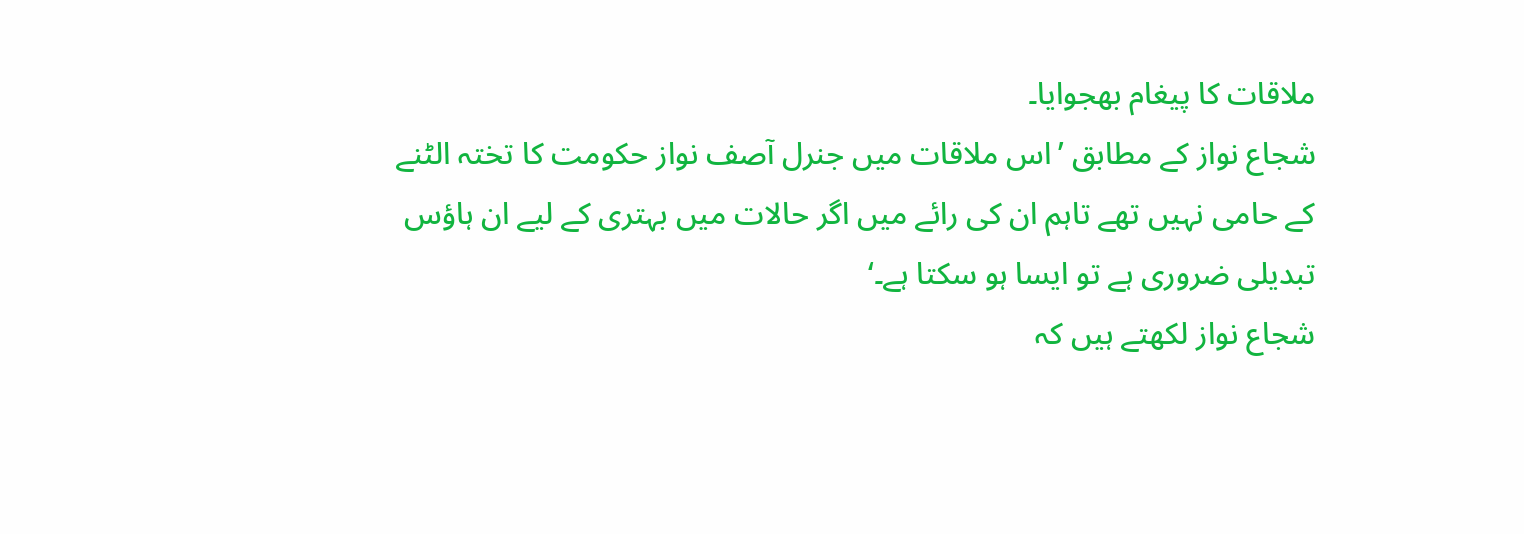ملاقات کا پیغام بھجوایا۔
شجاع نواز کے مطابق ’اس ملاقات میں جنرل آصف نواز حکومت کا تختہ الٹنے کے حامی نہیں تھے تاہم ان کی رائے میں اگر حالات میں بہتری کے لیے ان ہاؤس تبدیلی ضروری ہے تو ایسا ہو سکتا ہے۔‘
شجاع نواز لکھتے ہیں کہ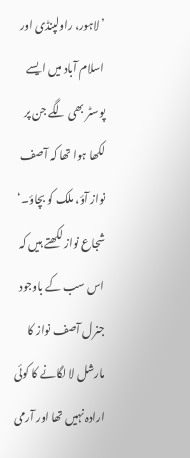’لاہور، راولپنڈی اور اسلام آباد میں ایسے پوسٹر بھی لگے جن پر لکھا ہوا تھا کہ آصف نواز آؤ، ملک کو بچاؤ۔‘
شجاع نواز لکھتے ہیں کہ اس سب کے باوجود جنرل آصف نواز کا مارشل لا لگانے کا کوئی ارادہ نہیں تھا اور آرمی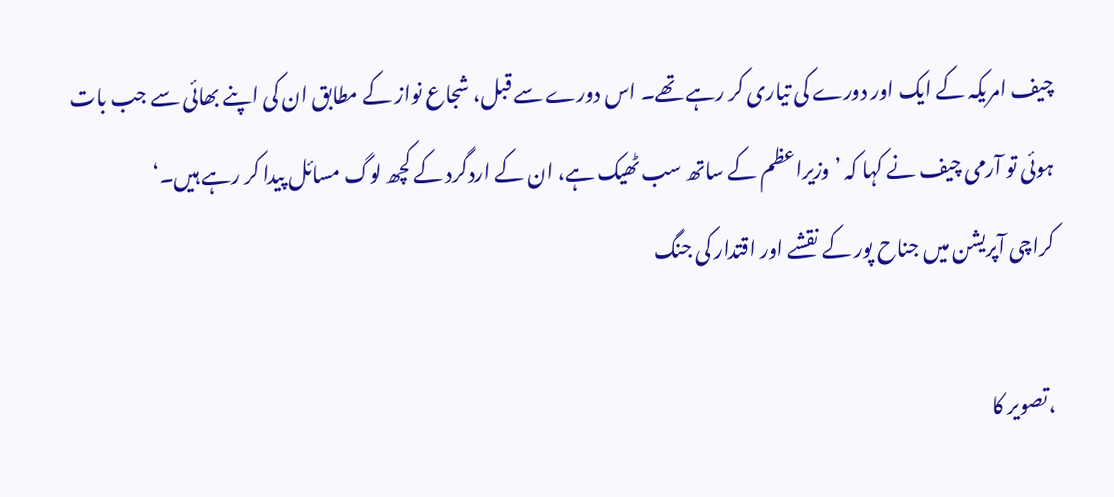چیف امریکہ کے ایک اور دورے کی تیاری کر رہے تھے۔ اس دورے سے قبل، شجاع نواز کے مطابق ان کی اپنے بھائی سے جب بات ہوئی تو آرمی چیف نے کہا کہ ’وزیراعظم کے ساتھ سب ٹھیک ہے، ان کے اردگرد کے کچھ لوگ مسائل پیدا کر رہے ہیں۔‘
کراچی آپریشن میں جناح پور کے نقشے اور اقتدار کی جنگ

،تصویر کا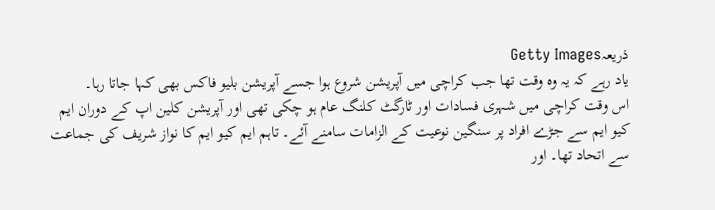ذریعہGetty Images
یاد رہے کہ یہ وہ وقت تھا جب کراچی میں آپریشن شروع ہوا جسے آپریشن بلیو فاکس بھی کہا جاتا رہا۔
اس وقت کراچی میں شہری فسادات اور ٹارگٹ کلنگ عام ہو چکی تھی اور آپریشن کلین اپ کے دوران ایم کیو ایم سے جڑے افراد پر سنگین نوعیت کے الزامات سامنے آئے۔ تاہم ایم کیو ایم کا نواز شریف کی جماعت سے اتحاد تھا۔ اور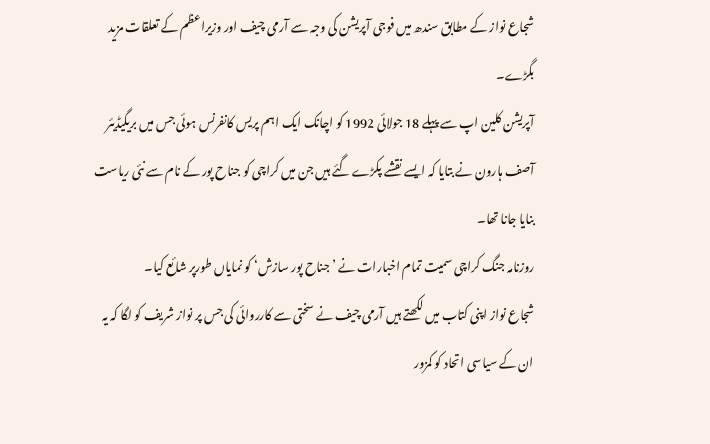شجاع نواز کے مطابق سندھ میں فوجی آپریشن کی وجہ سے آرمی چیف اور وزیراعظم کے تعلقات مزید بگڑے۔
آپریشن کلین اپ سے پہلے 18 جولائی 1992 کو اچانک ایک اہم پریس کانفرنس ہوئی جس میں بریگیڈیئر آصف ہارون نے بتایا کہ ایسے نقشے پکڑے گئے ہیں جن میں کراچی کو جناح پور کے نام سے نئی ریاست بنایا جانا تھا۔
روزنامہ جنگ کراچی سمیت تمام اخبارات نے ’جناح پور سازش‘ کو نمایاں طورپر شائع کیا۔
شجاع نواز اپنی کتاب میں لکھتے ہیں آرمی چیف نے سختی سے کارروائی کی جس پر نواز شریف کو لگا کہ یہ ان کے سیاسی اتحاد کو کمزور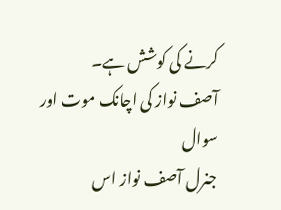کرنے کی کوشش ہے۔
آصف نواز کی اچانک موت اور سوال
جنرل آصف نواز اس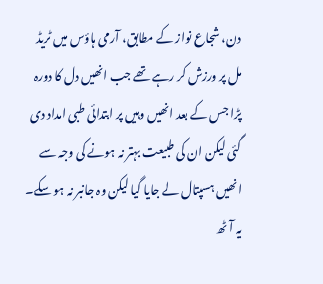دن، شجاع نواز کے مطابق، آرمی ہاؤس میں ٹریڈ مل پر ورزش کر رہے تھے جب انھیں دل کا دورہ پڑا جس کے بعد انھیں وہیں پر ابتدائی طبی امداد دی گئی لیکن ان کی طبیعت بہتر نہ ہونے کی وجہ سے انھیں ہسپتال لے جایا گیا لیکن وہ جانبر نہ ہو سکے۔
یہ آٹھ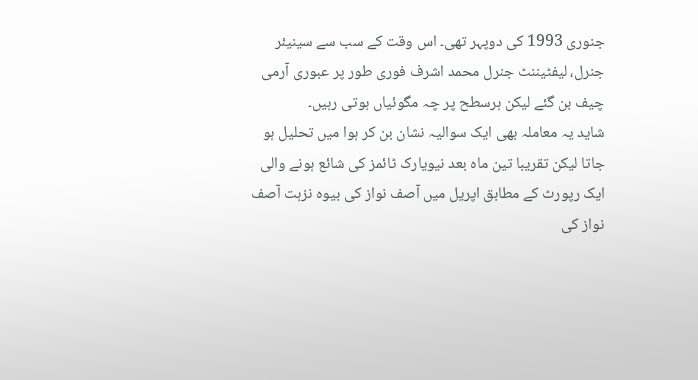جنوری 1993 کی دوپہر تھی۔ اس وقت کے سب سے سینیئر جنرل، لیفٹیننٹ جنرل محمد اشرف فوری طور پر عبوری آرمی چیف بن گئے لیکن ہرسطح پر چہ مگوئیاں ہوتی رہیں۔
شاید یہ معاملہ بھی ایک سوالیہ نشان بن کر ہوا میں تحلیل ہو جاتا لیکن تقریبا تین ماہ بعد نیویارک ٹائمز کی شائع ہونے والی ایک رپورٹ کے مطابق اپریل میں آصف نواز کی بیوہ نزہت آصف نواز کی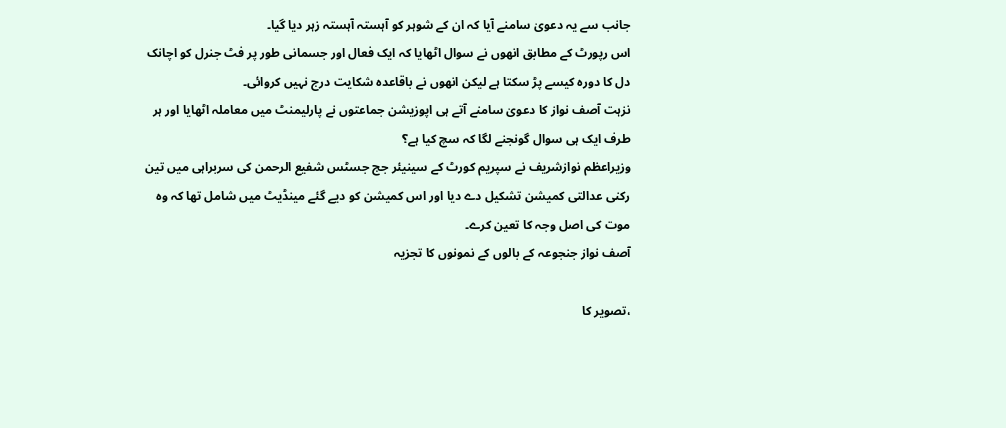جانب سے یہ دعویٰ سامنے آیا کہ ان کے شوہر کو آہستہ آہستہ زہر دیا گیا۔
اس رپورٹ کے مطابق انھوں نے سوال اٹھایا کہ ایک فعال اور جسمانی طور پر فٹ جنرل کو اچانک دل کا دورہ کیسے پڑ سکتا ہے لیکن انھوں نے باقاعدہ شکایت درج نہیں کروائی۔
نزہت آصف نواز کا دعویٰ سامنے آتے ہی اپوزیشن جماعتوں نے پارلیمنٹ میں معاملہ اٹھایا اور ہر طرف ایک ہی سوال گونجنے لگا کہ سچ کیا ہے؟
وزیراعظم نوازشریف نے سپریم کورٹ کے سینیئر جج جسٹس شفیع الرحمن کی سربراہی میں تین رکنی عدالتی کمیشن تشکیل دے دیا اور اس کمیشن کو دیے گئے مینڈیٹ میں شامل تھا کہ وہ موت کی اصل وجہ کا تعین کرے۔
آصف نواز جنجوعہ کے بالوں کے نمونوں کا تجزیہ

،تصویر کا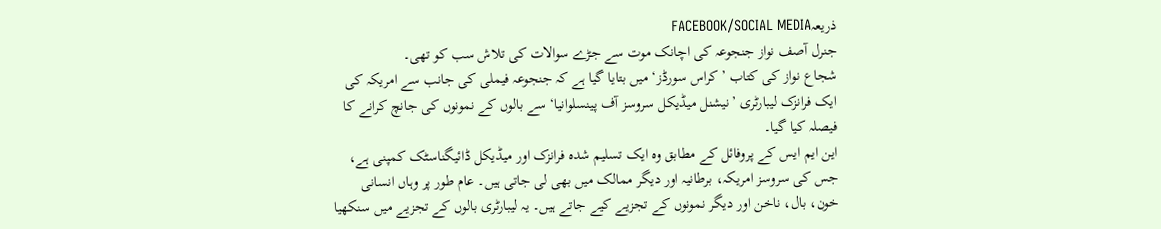ذریعہFACEBOOK/SOCIAL MEDIA
جنرل آصف نواز جنجوعہ کی اچانک موت سے جڑے سوالات کی تلاش سب کو تھی۔
شجاع نواز کی کتاب ’کراس سورڈز‘ میں بتایا گیا ہے کہ جنجوعہ فیملی کی جانب سے امریکہ کی ایک فرانزک لیبارٹری ’نیشنل میڈیکل سروسز آف پینسلوانیا‘ سے بالوں کے نمونوں کی جانچ کرانے کا فیصلہ کیا گیا۔
این ایم ایس کے پروفائل کے مطابق وہ ایک تسلیم شدہ فرانزک اور میڈیکل ڈائیگناسٹک کمپنی ہے، جس کی سروسز امریکہ، برطانیہ اور دیگر ممالک میں بھی لی جاتی ہیں۔ عام طور پر وہاں انسانی خون، بال، ناخن اور دیگر نمونوں کے تجزیے کیے جاتے ہیں۔ یہ لیبارٹری بالوں کے تجزیے میں سنکھیا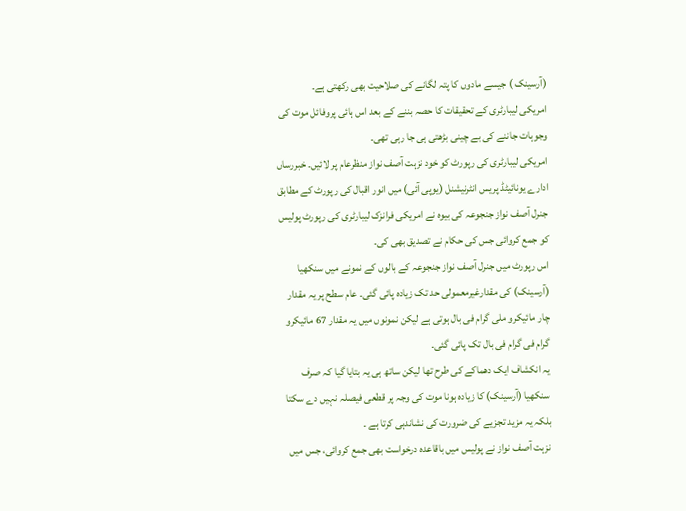(آرسینک ) جیسے مادوں کا پتہ لگانے کی صلاحیت بھی رکھتی ہے۔
امریکی لیبارٹری کے تحقیقات کا حصہ بننے کے بعد اس ہائی پروفائل موت کی وجوہات جاننے کی بے چینی بڑھتی ہی جا رہی تھی۔
امریکی لیبارٹری کی رپورٹ کو خود نزہت آصف نواز منظرعام پر لائیں۔ خبررساں ادارے یونائیٹڈ پریس انٹرنیشنل (یوپی آئی) میں انور اقبال کی رپورٹ کے مطابق جنرل آصف نواز جنجوعہ کی بیوہ نے امریکی فرانزک لیبارٹری کی رپورٹ پولیس کو جمع کروائی جس کی حکام نے تصدیق بھی کی۔
اس رپورٹ میں جنرل آصف نواز جنجوعہ کے بالوں کے نمونے میں سنکھیا (آرسینک) کی مقدارغیرمعمولی حد تک زیادہ پائی گئی۔ عام سطح پر یہ مقدار چار مائیکرو ملی گرام فی بال ہوتی ہے لیکن نمونوں میں یہ مقدار 67 مائیکرو گرام فی گرام فی بال تک پائی گئی۔
یہ انکشاف ایک دھماکے کی طرح تھا لیکن ساتھ ہی یہ بتایا گیا کہ صرف سنکھیا (آرسینک) کا زیادہ ہونا موت کی وجہ پر قطعی فیصلہ نہیں دے سکتا بلکہ یہ مزید تجزیے کی ضرورت کی نشاندہی کرتا ہے ۔
نزہت آصف نواز نے پولیس میں باقاعدہ درخواست بھی جمع کروائی، جس میں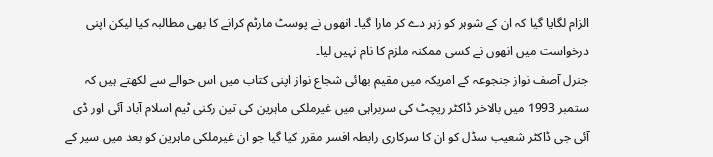الزام لگایا گیا کہ ان کے شوہر کو زہر دے کر مارا گیا۔ انھوں نے پوسٹ مارٹم کرانے کا بھی مطالبہ کیا لیکن اپنی درخواست میں انھوں نے کسی ممکنہ ملزم کا نام نہیں لیا۔
جنرل آصف نواز جنجوعہ کے امریکہ میں مقیم بھائی شجاع نواز اپنی کتاب میں اس حوالے سے لکھتے ہیں کہ ستمبر 1993 میں بالاخر ڈاکٹر ریچٹ کی سربراہی میں غیرملکی ماہرین کی تین رکنی ٹیم اسلام آباد آئی اور ڈی آئی جی ڈاکٹر شعیب سڈل کو ان کا سرکاری رابطہ افسر مقرر کیا گیا جو ان غیرملکی ماہرین کو بعد میں سیر کے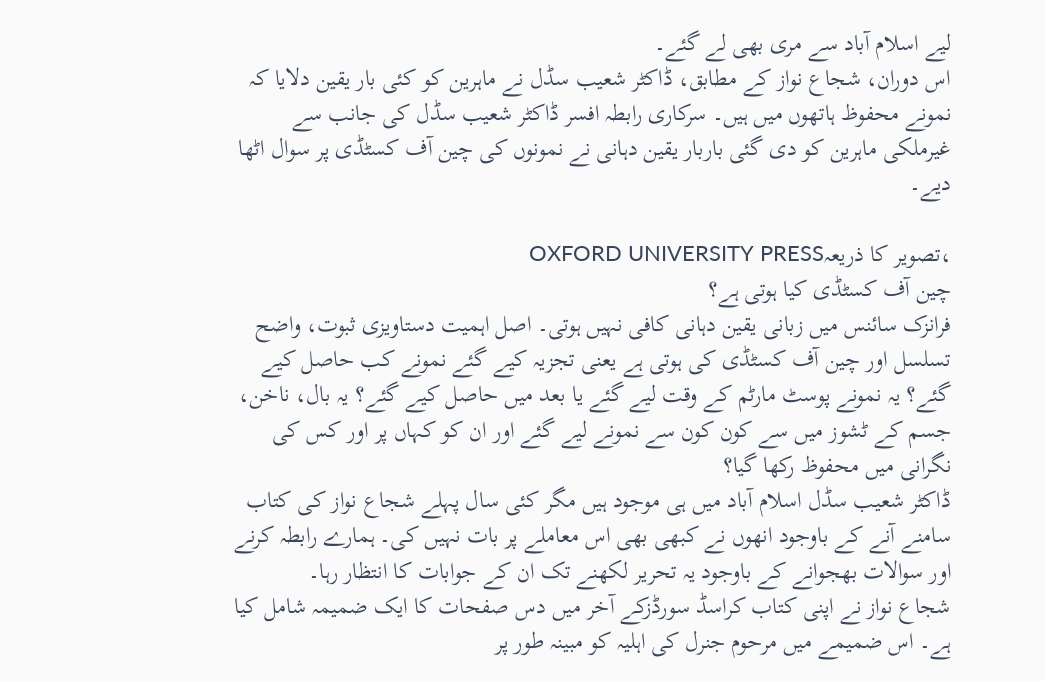لیے اسلام آباد سے مری بھی لے گئے۔
اس دوران، شجاع نواز کے مطابق، ڈاکٹر شعیب سڈل نے ماہرین کو کئی بار یقین دلایا کہ نمونے محفوظ ہاتھوں میں ہیں۔ سرکاری رابطہ افسر ڈاکٹر شعیب سڈل کی جانب سے غیرملکی ماہرین کو دی گئی باربار یقین دہانی نے نمونوں کی چین آف کسٹڈی پر سوال اٹھا دیے۔

،تصویر کا ذریعہOXFORD UNIVERSITY PRESS
چین آف کسٹڈی کیا ہوتی ہے؟
فرانزک سائنس میں زبانی یقین دہانی کافی نہیں ہوتی۔ اصل اہمیت دستاویزی ثبوت، واضح تسلسل اور چین آف کسٹڈی کی ہوتی ہے یعنی تجزیہ کیے گئے نمونے کب حاصل کیے گئے؟ یہ نمونے پوسٹ مارٹم کے وقت لیے گئے یا بعد میں حاصل کیے گئے؟ یہ بال، ناخن، جسم کے ٹشوز میں سے کون کون سے نمونے لیے گئے اور ان کو کہاں پر اور کس کی نگرانی میں محفوظ رکھا گیا؟
ڈاکٹر شعیب سڈل اسلام آباد میں ہی موجود ہیں مگر کئی سال پہلے شجاع نواز کی کتاب سامنے آنے کے باوجود انھوں نے کبھی بھی اس معاملے پر بات نہیں کی۔ ہمارے رابطہ کرنے اور سوالات بھجوانے کے باوجود یہ تحریر لکھنے تک ان کے جوابات کا انتظار رہا۔
شجاع نواز نے اپنی کتاب کراسڈ سورڈزکے آخر میں دس صفحات کا ایک ضمیمہ شامل کیا ہے۔ اس ضمیمے میں مرحوم جنرل کی اہلیہ کو مبینہ طور پر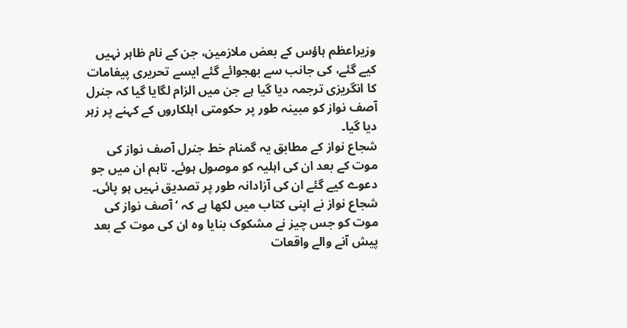وزیراعظم ہاؤس کے بعض ملازمین، جن کے نام ظاہر نہیں کیے گئے، کی جانب سے بھجوائے گئے ایسے تحریری پیغامات کا انگریزی ترجمہ دیا گیا ہے جن میں الزام لگایا گیا کہ جنرل آصف نواز کو مبینہ طور پر حکومتی اہلکاروں کے کہنے پر زہر دیا گیا۔
شجاع نواز کے مطابق یہ گمنام خط جنرل آصف نواز کی موت کے بعد ان کی اہلیہ کو موصول ہوئے۔ تاہم ان میں جو دعوے کیے گئے ان کی آزادانہ طور پر تصدیق نہیں ہو پائی۔
شجاع نواز نے اپنی کتاب میں لکھا ہے کہ ’آصف نواز کی موت کو جس چیز نے مشکوک بنایا وہ ان کی موت کے بعد پیش آنے والے واقعات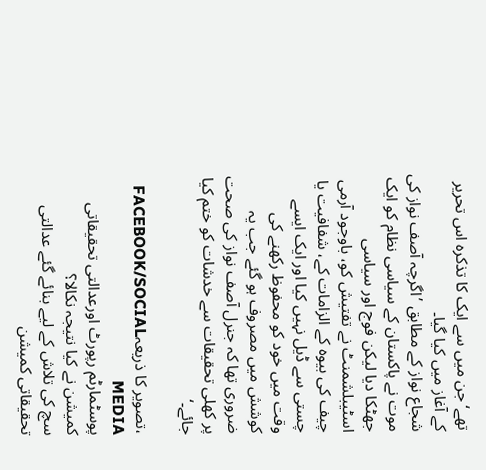تھے‘ جن میں سے ایک کا تذکرہ اس تحریر کے آغاز میں کیا گیا۔
شجاع نواز کے مطابق ’اگرچہ آصف نواز کی موت نے پاکستان کے سیاسی نظام کو ایک جھٹکا دیا لیکن فوج اور سیاسی اسٹیبلشمنٹ نے تفتیش کو، باوجود آرمی چیف کی بیوہ کے الزامات کے، شفافیت یا چستی سے ڈیل نہیں کیا اور ایک ایسے وقت میں خود کو محفوظ رکھنے کی کوشش میں مصروف ہو گئے جب یہ ضروری تھا کہ جنرل آصف نواز کی صحت پر کھلی تحقیقات سے خدشات کو ختم کیا جائے۔‘

،تصویر کا ذریعہFACEBOOK/SOCIAL MEDIA
پوسٹمارٹم رپورٹ اورعدالتی تحقیقاتی کمیشن نے کیا نتیجہ نکالا؟
سچ کی تلاش کے لیے بنائے گئے عدالتی تحقیقاتی کمیشن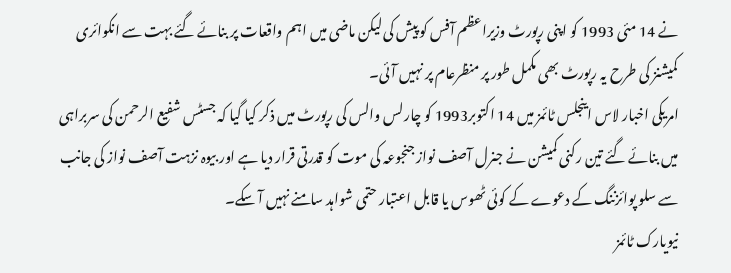نے 14 مئی 1993 کو اپنی رپورٹ وزیراعظم آفس کو پیش کی لیکن ماضی میں اہم واقعات پر بنائے گئے بہت سے انکوائری کمیشنز کی طرح یہ رپورٹ بھی مکمل طور پر منظرعام پر نہیں آئی۔
امریکی اخبار لاس اینجلس ٹائمز میں 14 اکتوبر1993 کو چارلس والس کی رپورٹ میں ذکر کیا گیا کہ جسٹس شفیع الرحمن کی سربراہی میں بنائے گئے تین رکنی کمیشن نے جنرل آصف نواز جنجوعہ کی موت کو قدرتی قرار دیا ہے اور بیوہ نزہت آصف نواز کی جانب سے سلو پوائزننگ کے دعوے کے کوئی ٹھوس یا قابل اعتبار حتمی شواہد سامنے نہیں آ سکے۔
نیویارک ٹائمز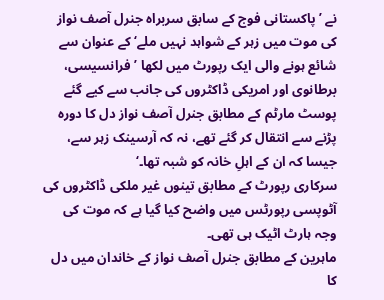نے ’پاکستانی فوج کے سابق سربراہ جنرل آصف نواز کی موت میں زہر کے شواہد نہیں ملے‘ کے عنوان سے شائع ہونے والی ایک رپورٹ میں لکھا ’فرانسیسی، برطانوی اور امریکی ڈاکٹروں کی جانب سے کیے گئے پوسٹ مارٹم کے مطابق جنرل آصف نواز دل کا دورہ پڑنے سے انتقال کر گئے تھے، نہ کہ آرسینک زہر سے، جیسا کہ ان کے اہلِ خانہ کو شبہ تھا۔‘
سرکاری رپورٹ کے مطابق تینوں غیر ملکی ڈاکٹروں کی آٹوپسی رپورٹس میں واضح کیا گیا ہے کہ موت کی وجہ ہارٹ اٹیک ہی تھی۔
ماہرین کے مطابق جنرل آصف نواز کے خاندان میں دل کا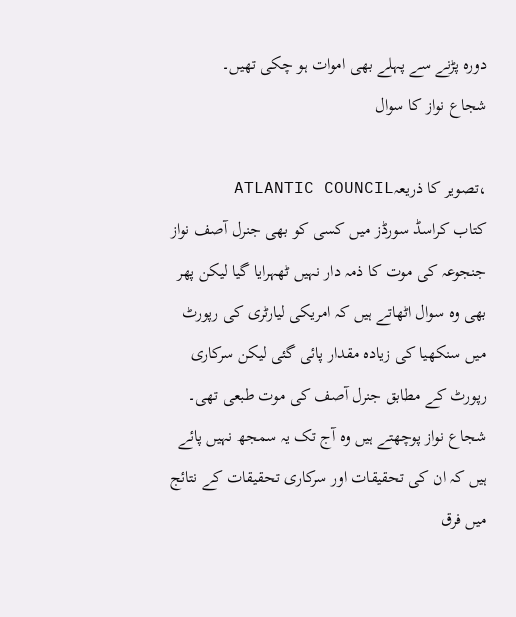دورہ پڑنے سے پہلے بھی اموات ہو چکی تھیں۔
شجاع نواز کا سوال

،تصویر کا ذریعہATLANTIC COUNCIL
کتاب کراسڈ سورڈز میں کسی کو بھی جنرل آصف نواز جنجوعہ کی موت کا ذمہ دار نہیں ٹھہرایا گیا لیکن پھر بھی وہ سوال اٹھاتے ہیں کہ امریکی لیارٹری کی رپورٹ میں سنکھیا کی زیادہ مقدار پائی گئی لیکن سرکاری رپورٹ کے مطابق جنرل آصف کی موت طبعی تھی۔
شجاع نواز پوچھتے ہیں وہ آج تک یہ سمجھ نہیں پائے ہیں کہ ان کی تحقیقات اور سرکاری تحقیقات کے نتائج میں فرق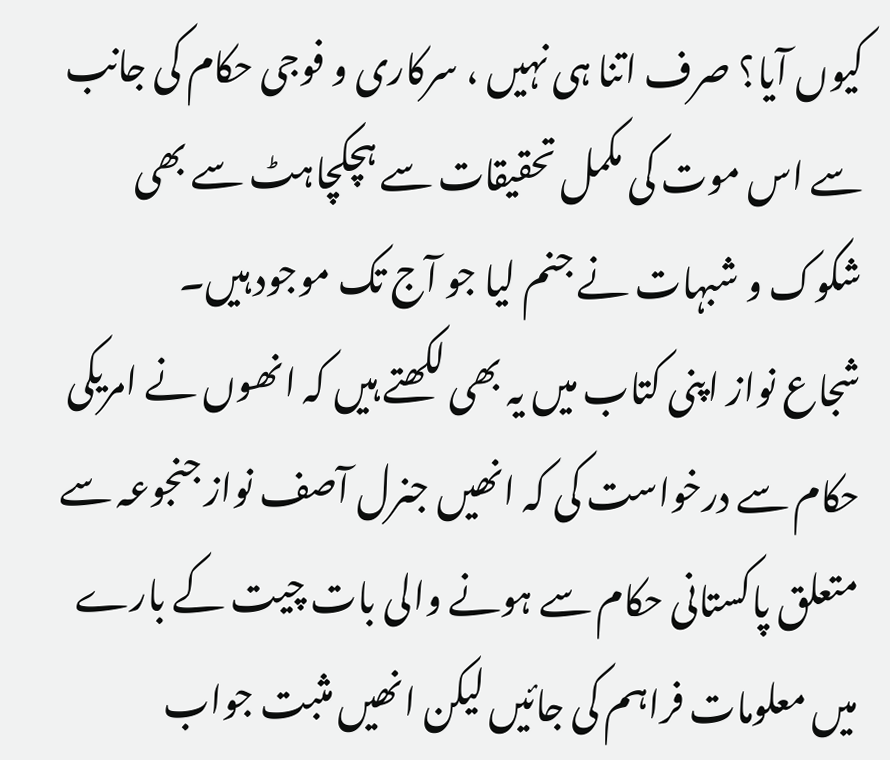کیوں آیا؟ صرف اتنا ہی نہیں ، سرکاری و فوجی حکام کی جانب سے اس موت کی مکمل تحقیقات سے ہچکچاہٹ سے بھی شکوک و شبہات نے جنم لیا جو آج تک موجود ہیں۔
شجاع نواز اپنی کتاب میں یہ بھی لکھتے ہیں کہ انھوں نے امریکی حکام سے درخواست کی کہ انھیں جنرل آصف نواز جنجوعہ سے متعلق پاکستانی حکام سے ہونے والی بات چیت کے بارے میں معلومات فراہم کی جائیں لیکن انھیں مثبت جواب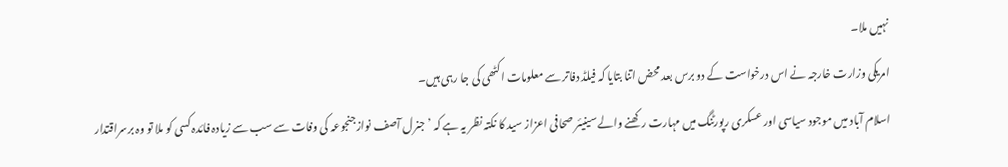نہیں ملا۔
امریکی وزارت خارجہ نے اس درخواست کے دو برس بعد محض اتنا بتایا کہ فیلڈ دفاتر سے معلومات اکٹھی کی جا رہی ہیں۔
اسلام آباد میں موجود سیاسی اور عسکری رپورٹنگ میں مہارت رکھنے والے سینیئر صحافی اعزاز سید کا نکتہ نظر یہ ہے کہ ’جنرل آصف نوازجنجوعہ کی وفات سے سب سے زیادہ فائدہ کسی کو ملا تو وہ برسراقتدار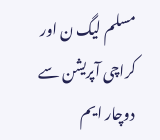مسلم لیگ ن اور کراچی آپریشن سے دوچار ایم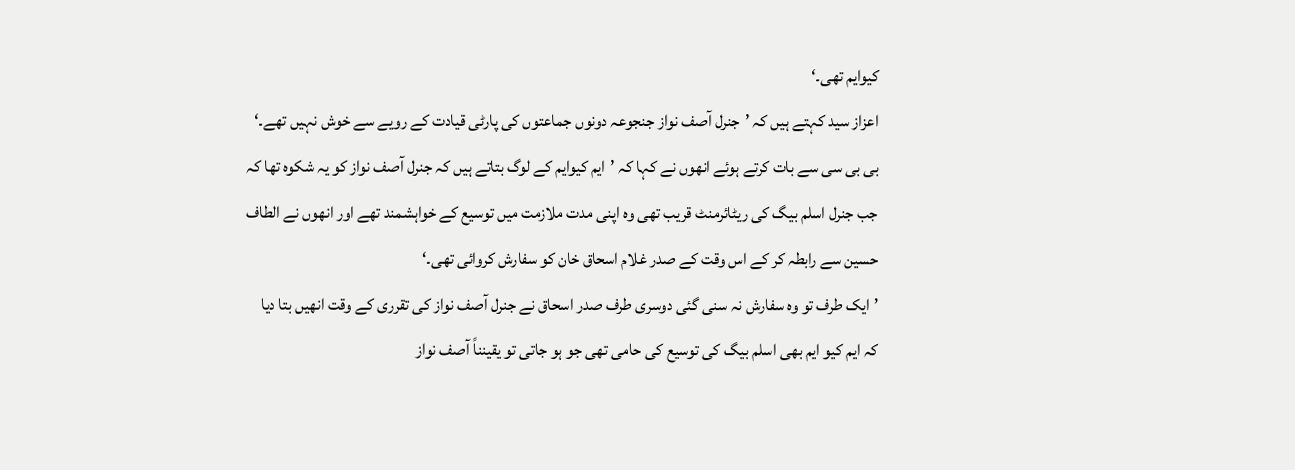کیوایم تھی۔‘
اعزاز سید کہتے ہیں کہ ’جنرل آصف نواز جنجوعہ دونوں جماعتوں کی پارٹی قیادت کے رویے سے خوش نہیں تھے۔‘
بی بی سی سے بات کرتے ہوئے انھوں نے کہا کہ ’ایم کیوایم کے لوگ بتاتے ہیں کہ جنرل آصف نواز کو یہ شکوہ تھا کہ جب جنرل اسلم بیگ کی ریٹائرمنٹ قریب تھی وہ اپنی مدت ملازمت میں توسیع کے خواہشمند تھے اور انھوں نے الطاف حسین سے رابطہ کر کے اس وقت کے صدر غلام اسحاق خان کو سفارش کروائی تھی۔‘
’ایک طرف تو وہ سفارش نہ سنی گئی دوسری طرف صدر اسحاق نے جنرل آصف نواز کی تقرری کے وقت انھیں بتا دیا کہ ایم کیو ایم بھی اسلم بیگ کی توسیع کی حامی تھی جو ہو جاتی تو یقینناً آصف نواز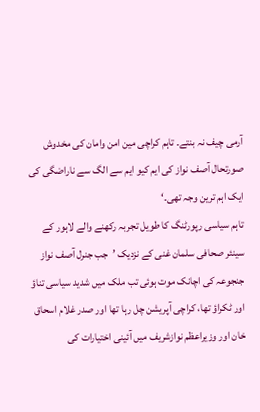آرمی چیف نہ بنتے۔ تاہم کراچی مین امن وامان کی مخدوش صورتحال آصف نواز کی ایم کیو ایم سے الگ سے ناراضگی کی ایک اہم ترین وجہ تھی۔‘
تاہم سیاسی رپورٹنگ کا طویل تجربہ رکھنے والے لاہور کے سینئر صحافی سلمان غنی کے نزدیک ’جب جنرل آصف نواز جنجوعہ کی اچانک موت ہوئی تب ملک میں شدید سیاسی تناؤ اور ٹکراؤ تھا، کراچی آپریشن چل رہا تھا اور صدر غلام اسحاق خان اور وزیراعظم نوازشریف میں آئینی اختیارات کی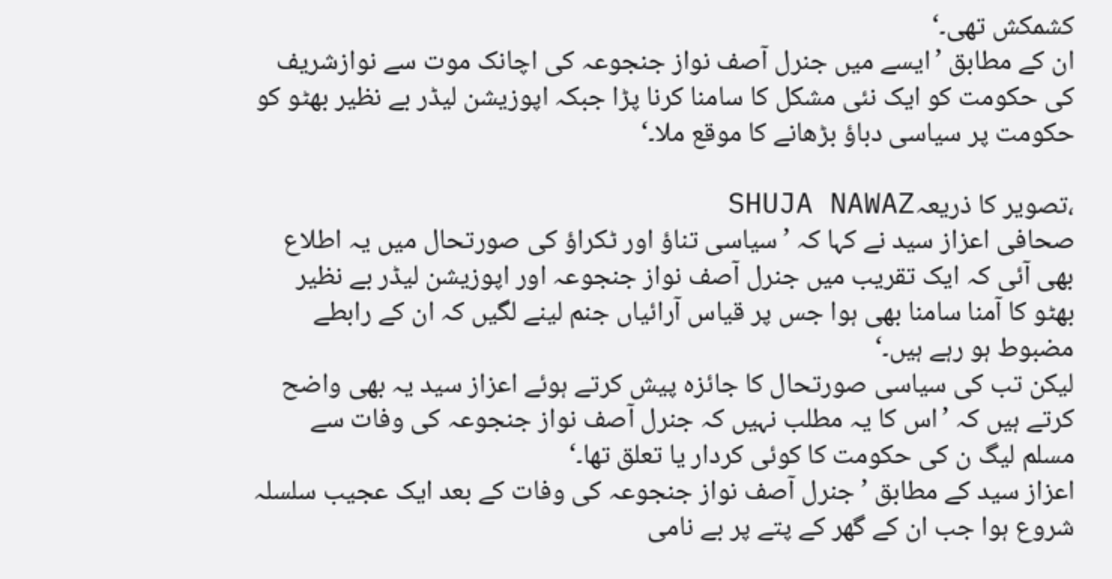کشمکش تھی۔‘
ان کے مطابق ’ایسے میں جنرل آصف نواز جنجوعہ کی اچانک موت سے نوازشریف کی حکومت کو ایک نئی مشکل کا سامنا کرنا پڑا جبکہ اپوزیشن لیڈر بے نظیر بھٹو کو حکومت پر سیاسی دباؤ بڑھانے کا موقع ملا۔‘

،تصویر کا ذریعہSHUJA NAWAZ
صحافی اعزاز سید نے کہا کہ ’سیاسی تناؤ اور ٹکراؤ کی صورتحال میں یہ اطلاع بھی آئی کہ ایک تقریب میں جنرل آصف نواز جنجوعہ اور اپوزیشن لیڈر بے نظیر بھٹو کا آمنا سامنا بھی ہوا جس پر قیاس آرائیاں جنم لینے لگیں کہ ان کے رابطے مضبوط ہو رہے ہیں۔‘
لیکن تب کی سیاسی صورتحال کا جائزہ پیش کرتے ہوئے اعزاز سید یہ بھی واضح کرتے ہیں کہ ’اس کا یہ مطلب نہیں کہ جنرل آصف نواز جنجوعہ کی وفات سے مسلم لیگ ن کی حکومت کا کوئی کردار یا تعلق تھا۔‘
اعزاز سید کے مطابق ’جنرل آصف نواز جنجوعہ کی وفات کے بعد ایک عجیب سلسلہ شروع ہوا جب ان کے گھر کے پتے پر بے نامی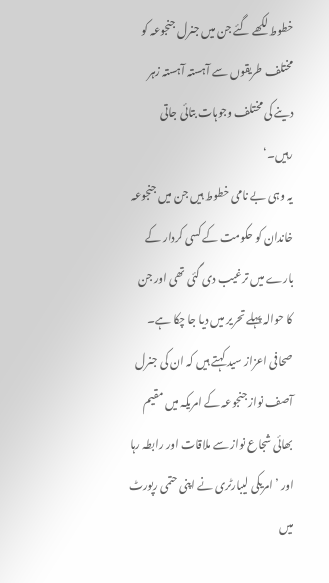خطوط لکھے گئے جن میں جنرل جنجوعہ کو مختلف طریقوں سے آہستہ آہستہ زہر دینے کی مختلف وجوہات بتائی جاتی رہیں۔‘
یہ وہی بے نامی خطوط ہیں جن میں جنجوعہ خاندان کو حکومت کے کسی کردار کے بارے میں ترغیب دی گئی تھی اور جن کا حوالہ پہلے تحریر میں دیا جا چکا ہے۔
صحافی اعزاز سید کہتے ہیں کہ ان کی جنرل آصف نواز جنجوعہ کے امریکہ میں مقیم بھائی شجاع نواز سے ملاقات اور رابطہ رہا اور ’امریکی لیبارٹری نے اپنی حتمی رپورٹ میں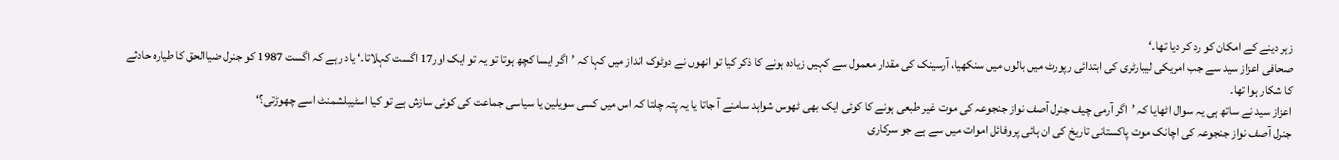زہر دینے کے امکان کو رد کر دیا تھا۔‘
صحافی اعزاز سید سے جب امریکی لیبارٹری کی ابتدائی رپورٹ میں بالوں میں سنکھیا، آرسینک کی مقدار معمول سے کہیں زیادہ ہونے کا ذکر کیا تو انھوں نے دوٹوک انداز میں کہا کہ ’اگر ایسا کچھ ہوتا تو یہ تو ایک اور17 اگست کہلاتا۔‘ یاد رہے کہ اگست 1987 کو جنرل ضیاالحق کا طیارہ حادثے کا شکار ہوا تھا۔
اعزاز سید نے ساتھ ہی یہ سوال اٹھایا کہ ’اگر آرمی چیف جنرل آصف نواز جنجوعہ کی موت غیر طبعی ہونے کا کوئی ایک بھی ٹھوس شواہد سامنے آ جاتا یا یہ پتہ چلتا کہ اس میں کسی سویلین یا سیاسی جماعت کی کوئی سازش ہے تو کیا اسٹیبلشمنٹ اسے چھوڑتی؟‘
جنرل آصف نواز جنجوعہ کی اچانک موت پاکستانی تاریخ کی ان ہائی پروفائل اموات میں سے ہے جو سرکاری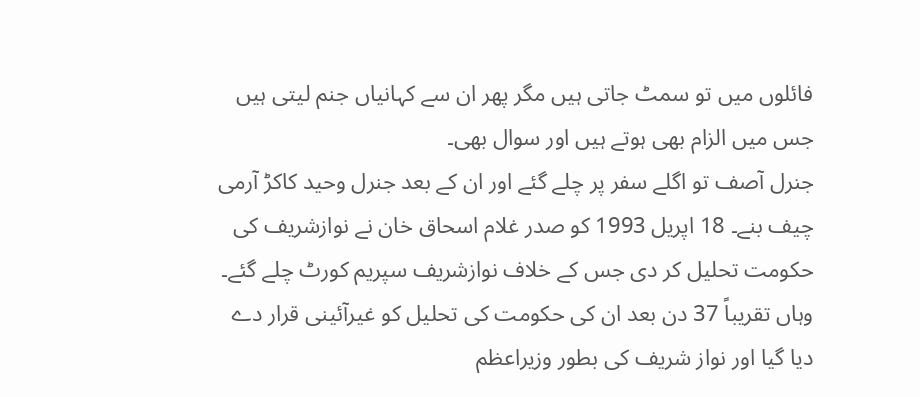فائلوں میں تو سمٹ جاتی ہیں مگر پھر ان سے کہانیاں جنم لیتی ہیں جس میں الزام بھی ہوتے ہیں اور سوال بھی۔
جنرل آصف تو اگلے سفر پر چلے گئے اور ان کے بعد جنرل وحید کاکڑ آرمی چیف بنے۔ 18 اپریل 1993 کو صدر غلام اسحاق خان نے نوازشریف کی حکومت تحلیل کر دی جس کے خلاف نوازشریف سپریم کورٹ چلے گئے۔
وہاں تقریباً 37 دن بعد ان کی حکومت کی تحلیل کو غیرآئینی قرار دے دیا گیا اور نواز شریف کی بطور وزیراعظم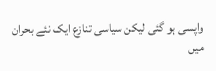واپسی ہو گئی لیکن سیاسی تنازع ایک نئے بحران میں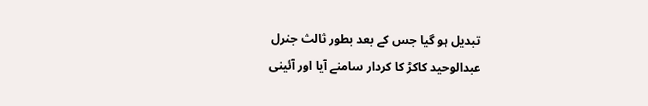تبدیل ہو گیا جس کے بعد بطور ثالث جنرل عبدالوحید کاکڑ کا کردار سامنے آیا اور آئینی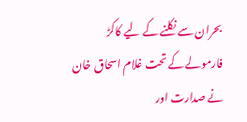بحران سے نکلنے کے لیے کاکڑ فارمولے کے تحت غلام اسحاق خان نے صدارت اور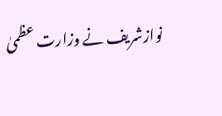نوازشریف نے وزارت عظمیٰ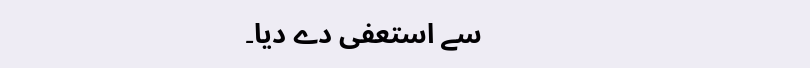سے استعفی دے دیا۔